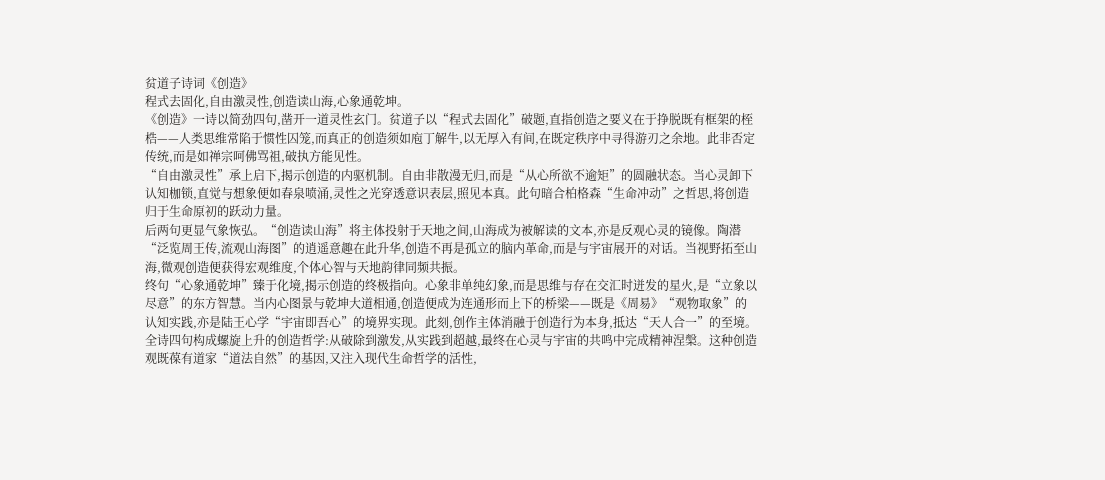贫道子诗词《创造》
程式去固化,自由激灵性,创造读山海,心象通乾坤。
《创造》一诗以简劲四句,凿开一道灵性玄门。贫道子以“程式去固化”破题,直指创造之要义在于挣脱既有框架的桎梏——人类思维常陷于惯性囚笼,而真正的创造须如庖丁解牛,以无厚入有间,在既定秩序中寻得游刃之余地。此非否定传统,而是如禅宗呵佛骂祖,破执方能见性。
“自由激灵性”承上启下,揭示创造的内驱机制。自由非散漫无归,而是“从心所欲不逾矩”的圆融状态。当心灵卸下认知枷锁,直觉与想象便如春泉喷涌,灵性之光穿透意识表层,照见本真。此句暗合柏格森“生命冲动”之哲思,将创造归于生命原初的跃动力量。
后两句更显气象恢弘。“创造读山海”将主体投射于天地之间,山海成为被解读的文本,亦是反观心灵的镜像。陶潜“泛览周王传,流观山海图”的逍遥意趣在此升华,创造不再是孤立的脑内革命,而是与宇宙展开的对话。当视野拓至山海,微观创造便获得宏观维度,个体心智与天地韵律同频共振。
终句“心象通乾坤”臻于化境,揭示创造的终极指向。心象非单纯幻象,而是思维与存在交汇时迸发的星火,是“立象以尽意”的东方智慧。当内心图景与乾坤大道相通,创造便成为连通形而上下的桥梁——既是《周易》“观物取象”的认知实践,亦是陆王心学“宇宙即吾心”的境界实现。此刻,创作主体消融于创造行为本身,抵达“天人合一”的至境。
全诗四句构成螺旋上升的创造哲学:从破除到激发,从实践到超越,最终在心灵与宇宙的共鸣中完成精神涅槃。这种创造观既葆有道家“道法自然”的基因,又注入现代生命哲学的活性,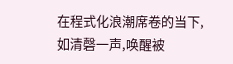在程式化浪潮席卷的当下,如清磬一声,唤醒被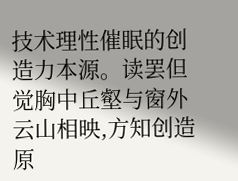技术理性催眠的创造力本源。读罢但觉胸中丘壑与窗外云山相映,方知创造原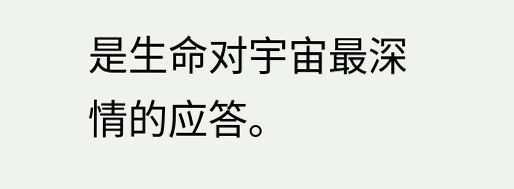是生命对宇宙最深情的应答。